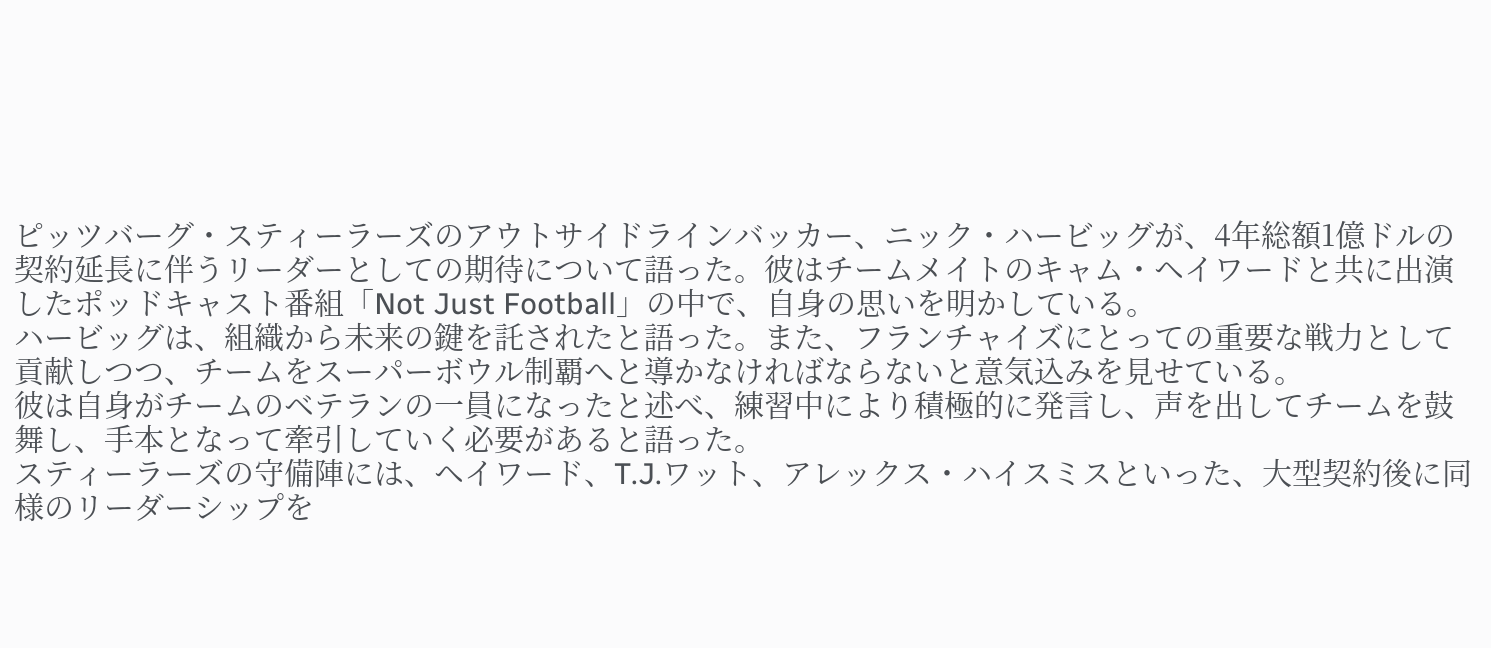ピッツバーグ・スティーラーズのアウトサイドラインバッカー、ニック・ハービッグが、4年総額1億ドルの契約延長に伴うリーダーとしての期待について語った。彼はチームメイトのキャム・ヘイワードと共に出演したポッドキャスト番組「Not Just Football」の中で、自身の思いを明かしている。
ハービッグは、組織から未来の鍵を託されたと語った。また、フランチャイズにとっての重要な戦力として貢献しつつ、チームをスーパーボウル制覇へと導かなければならないと意気込みを見せている。
彼は自身がチームのベテランの一員になったと述べ、練習中により積極的に発言し、声を出してチームを鼓舞し、手本となって牽引していく必要があると語った。
スティーラーズの守備陣には、ヘイワード、T.J.ワット、アレックス・ハイスミスといった、大型契約後に同様のリーダーシップを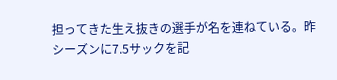担ってきた生え抜きの選手が名を連ねている。昨シーズンに7.5サックを記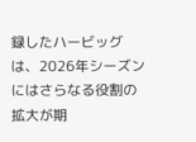録したハービッグは、2026年シーズンにはさらなる役割の拡大が期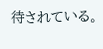待されている。